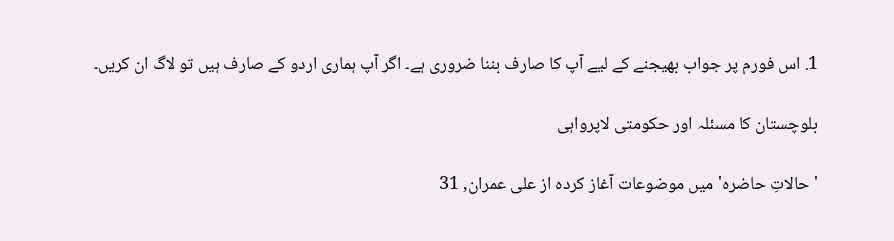1. اس فورم پر جواب بھیجنے کے لیے آپ کا صارف بننا ضروری ہے۔ اگر آپ ہماری اردو کے صارف ہیں تو لاگ ان کریں۔

بلوچستان کا مسئلہ اور حکومتی لاپرواہی

'حالاتِ حاضرہ' میں موضوعات آغاز کردہ از علی عمران, 31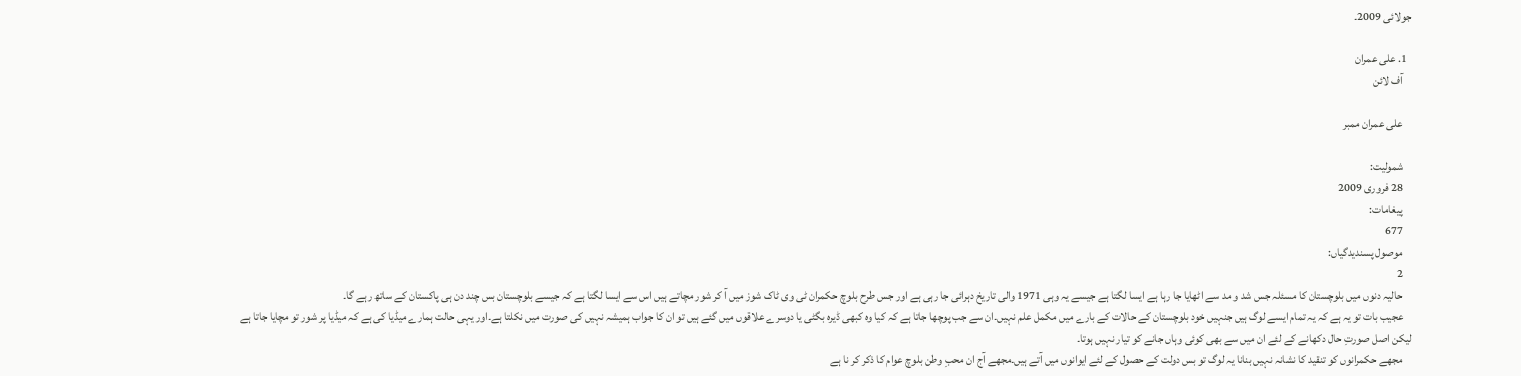جولائی 2009۔

  1. علی عمران
    آف لائن

    علی عمران ممبر

    شمولیت:
    28 فروری 2009
    پیغامات:
    677
    موصول پسندیدگیاں:
    2
    حالیہ دنوں میں بلوچستان کا مسئلہ جس شد و مد سے اٹھایا جا رہا ہے ایسا لگتا ہے جیسے یہ وہی 1971 والی تاریخ دہرائی جا رہی ہے اور جس طرح بلوچ حکمران ٹی وی ٹاک شوز میں آ کر شور مچاتے ہیں اس سے ایسا لگتا ہے کہ جیسے بلوچستان بس چند دن ہی پاکستان کے ساتھ رہے گا۔
    عجیب بات تو یہ ہے کہ یہ تمام ایسے لوگ ہیں جنہیں خود بلوچستان کے حالات کے بارے میں مکمل علم نہیں۔ان سے جب پوچھا جاتا ہے کہ کیا وہ کبھی ڈیرہ بگٹی یا دوسرے علاقوں میں گئے ہیں تو ان کا جواب ہمیشہ نہیں کی صورت میں نکلتا ہے۔اور یہی حالت ہمارے میڈیا کی ہے کہ میڈیا پر شور تو مچایا جاتا ہے لیکن اصل صورتِ حال دکھانے کے لئے ان میں سے بھی کوئی وہاں جانے کو تیار نہیں ہوتا۔
    مجھے حکمرانوں کو تنقید کا نشانہ نہیں بنانا یہ لوگ تو بس دولت کے حصول کے لئے ایوانوں میں آتے ہیں۔مجھے آج ان محبِ وطن بلوچ عوام کا ذکر کر نا ہے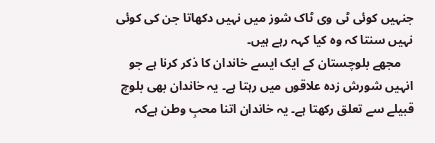جنہیں کوئی ٹی وی ٹاک شوز میں نہیں دکھاتا جن کی کوئی نہیں سنتا کہ وہ کیا کہہ رہے ہیں۔
    مجھے بلوچستان کے ایک ایسے خاندان کا ذکر کرنا ہے جو انہیں شورش زدہ علاقوں میں رہتا ہے۔ یہ خاندان بھی بلوچ قبیلے سے تعلق رکھتا ہے۔ یہ خاندان اتنا محبِ وطن ہےکہ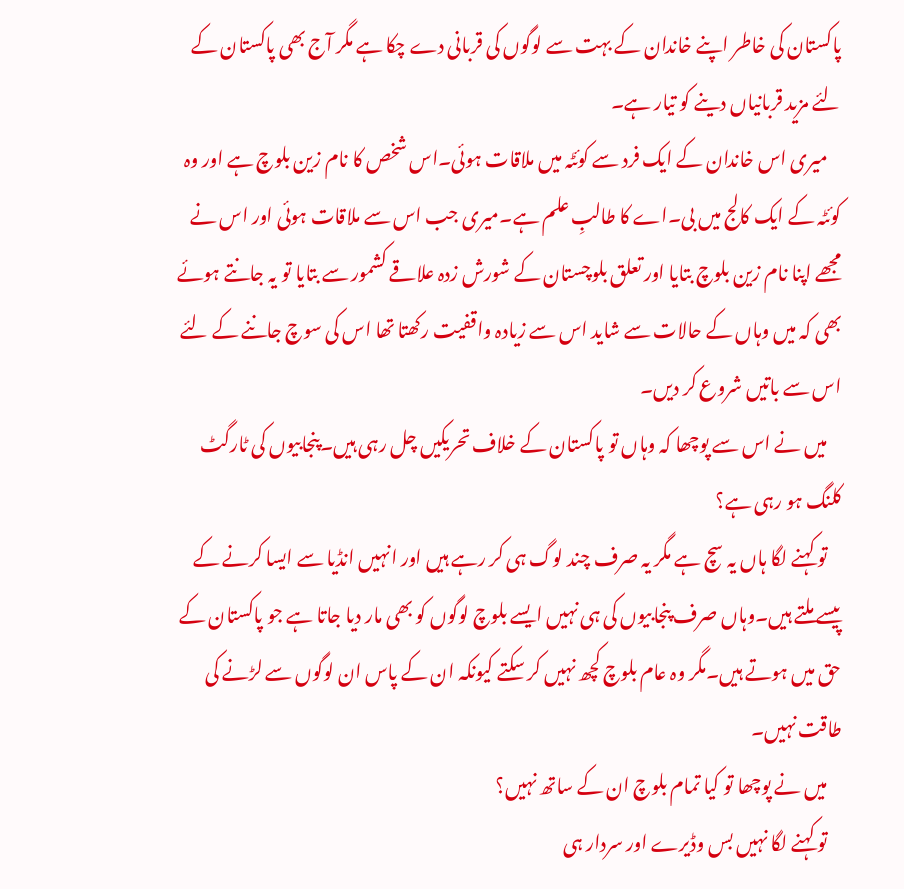پاکستان کی خاطر اپنے خاندان کے بہت سے لوگوں کی قربانی دے چکا ہے مگر آج بھی پاکستان کے لئے مزید قربانیاں دینے کو تیار ہے۔
    میری اس خاندان کے ایک فرد سے کوئٹہ میں ملاقات ہوئی۔اس شخص کا نام زین بلوچ ہے اور وہ کوئٹہ کے ایک کالج میں بی۔اے کا طالبِ علم ہے۔میری جب اس سے ملاقات ہوئی اور اس نے مجھے اپنا نام زین بلوچ بتایا اور تعلق بلوچستان کے شورش زدہ علاقے کشمور سے بتایا تو یہ جانتے ہوئے بھی کہ میں وہاں کے حالات سے شاید اس سے زیادہ واقفیت رکھتا تھا اس کی سوچ جاننے کے لئے اس سے باتیں شروع کر دیں۔
    میں نے اس سے پوچھا کہ وہاں تو پاکستان کے خلاف تحریکیں چل رہی ہیں۔پنجابیوں کی ٹارگٹ کلنگ ہو رہی ہے؟
    تو کہنے لگا ہاں یہ سچ ہے مگر یہ صرف چند لوگ ہی کر رہے ہیں اور انہیں انڈیا سے ایسا کرنے کے پیسے ملتے ہیں۔وہاں صرف پنجابیوں کی ہی نہیں ایسے بلوچ لوگوں کو بھی مار دیا جاتا ہے جو پاکستان کے حق میں ہوتے ہیں۔مگر وہ عام بلوچ کچھ نہیں کر سکتے کیونکہ ان کے پاس ان لوگوں سے لڑنے کی طاقت نہیں۔
    میں نے پوچھا تو کیا تمام بلوچ ان کے ساتھ نہیں؟
    تو کہنے لگا نہیں بس وڈیرے اور سردار ہی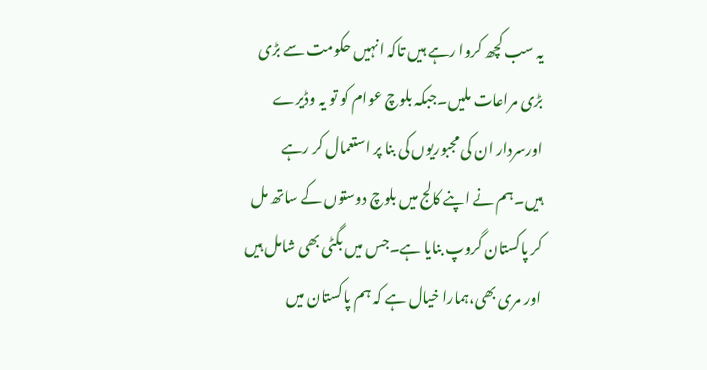یہ سب کچھ کروا رہے ہیں تاکہ انہیں حکومت سے بڑی بڑی مراعات ملیں۔جبکہ بلوچ عوام کو تو یہ وڈیرے اورسردار ان کی مجبوریوں کی بنا پر استعمال کر رہے ہیں۔ہم نے اپنے کالج میں بلوچ دوستوں کے ساتھ مل کر پاکستان گروپ بنایا ہے۔جس میں بگٹی بھی شامل ہیں اور مری بھی،ہمارا خیال ہے کہ ہم پاکستان میں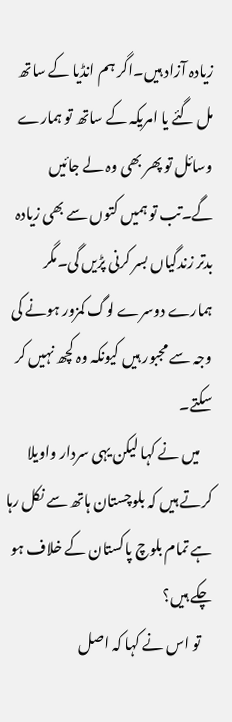زیادہ آزاد ہیں۔اگر ہم انڈیا کے ساتھ مل گئے یا امریکہ کے ساتھ تو ہمارے وسائل تو پھر بھی وہ لے جائیں گے۔تب تو ہمیں کتوں سے بھی زیادہ بدتر زندگیاں بسر کرنی پڑیں گی۔مگر ہمارے دوسرے لوگ کمزور ہونے کی وجہ سے مجبور ہیں کیونکہ وہ کچھ نہیں کر سکتے۔
    میں نے کہا لیکن یہی سردار واویلا کرتے ہیں کہ بلوچستان ہاتھ سے نکل رہا ہے تمام بلوچ پاکستان کے خلاف ہو چکے ہیں؟
    تو اس نے کہا کہ اصل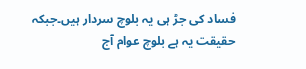فساد کی جڑ ہی یہ بلوچ سردار ہیں۔جبکہ حقیقت یہ ہے بلوچ عوام آج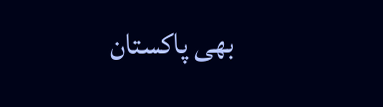بھی پاکستان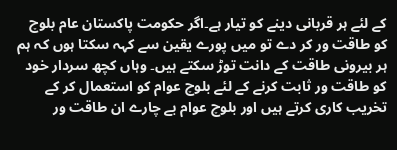کے لئے ہر قربانی دینے کو تیار ہے۔اگر حکومت پاکستان عام بلوچ کو طاقت ور کر دے تو میں پورے یقین سے کہہ سکتا ہوں کہ ہم ہر بیرونی طاقت کے دانت توڑ سکتے ہیں۔ وہاں کچھ سردار خود کو طاقت ور ثابت کرنے کے لئے بلوچ عوام کو استعمال کر کے تخریب کاری کرتے ہیں اور بلوچ عوام بے چارے ان طاقت ور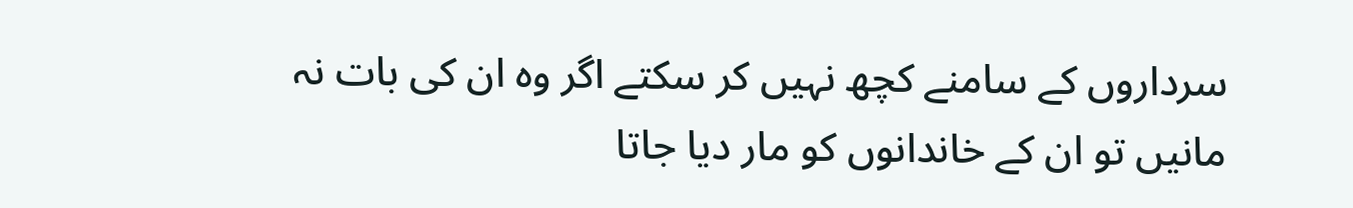سرداروں کے سامنے کچھ نہیں کر سکتے اگر وہ ان کی بات نہ مانیں تو ان کے خاندانوں کو مار دیا جاتا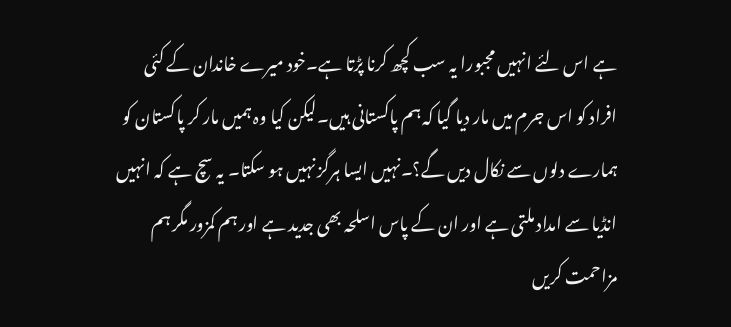ہے اس لئے انہیں مجبورا یہ سب کچھ کرنا پڑتا ہے۔خود میرے خاندان کے کئی افراد کو اس جرم میں مار دیا گیا کہ ہم پاکستانی ہیں۔لیکن کیا وہ ہمیں مار کر پاکستان کو ہمارے دلوں سے نکال دیں گے؟۔نہیں ایسا ہرگز نہیں ہو سکتا۔ یہ سچ ہے کہ انہیں انڈیا سے امداد ملتی ہے اور ان کے پاس اسلحہ بھی جدید ہے اور ہم کمزور مگر ہم مزاحمت کریں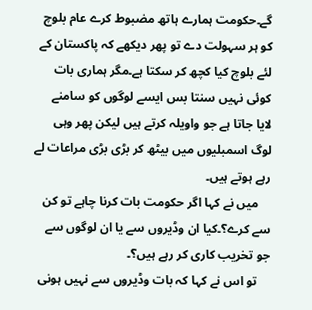گے۔حکومت ہمارے ہاتھ مضبوط کرے عام بلوچ کو ہر سہولت دے تو پھر دیکھے کہ پاکستان کے لئے بلوچ کیا کچھ کر سکتا ہے۔مگر ہماری بات کوئی نہیں سنتا بس ایسے لوگوں کو سامنے لایا جاتا ہے جو واویلہ کرتے ہیں لیکن پھر وہی لوگ اسمبلیوں میں بیٹھ کر بڑی بڑی مراعات لے رہے ہوتے ہیں۔
    میں نے کہا اگر حکومت بات کرنا چاہے تو کن سے کرے؟۔کیا ان وڈیروں سے یا ان لوگوں سے جو تخریب کاری کر رہے ہیں؟۔
    تو اس نے کہا کہ بات وڈیروں سے نہیں ہونی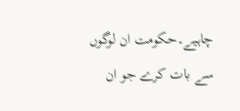چاہیے۔حکومت ان لوگوں سے بات کرے جو ان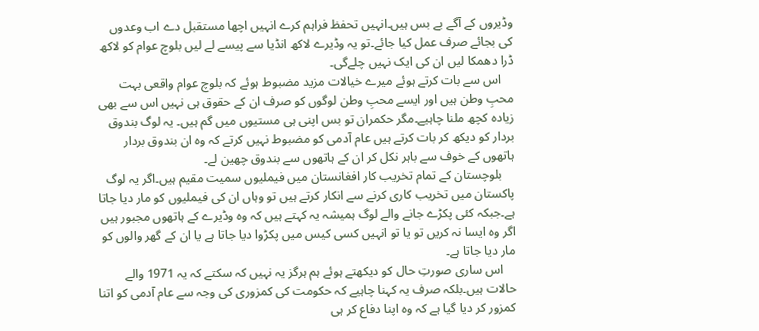وڈیروں کے آگے بے بس ہیں۔انہیں تحفظ فراہم کرے انہیں اچھا مستقبل دے اب وعدوں کی بجائے صرف عمل کیا جائے۔تو یہ وڈیرے لاکھ انڈیا سے پیسے لے لیں بلوچ عوام کو لاکھ ڈرا دھمکا لیں ان کی ایک نہیں چلےگی۔
    اس سے بات کرتے ہوئے میرے خیالات مزید مضبوط ہوئے کہ بلوچ عوام واقعی بہت محبِ وطن ہیں اور ایسے محبِ وطن لوگوں کو صرف ان کے حقوق ہی نہیں اس سے بھی زیادہ کچھ ملنا چاہیے۔مگر حکمران تو بس اپنی ہی مستیوں میں گم ہیں۔ یہ لوگ بندوق بردار کو دیکھ کر بات کرتے ہیں عام آدمی کو مضبوط نہیں کرتے کہ وہ ان بندوق بردار ہاتھوں کے خوف سے باہر نکل کر ان کے ہاتھوں سے بندوق چھین لے۔
    بلوچستان کے تمام تخریب کار افغانستان میں فیملیوں سمیت مقیم ہیں۔اگر یہ لوگ پاکستان میں تخریب کاری کرنے سے انکار کرتے ہیں تو وہاں ان کی فیملیوں کو مار دیا جاتا ہے۔جبکہ کئی پکڑے جانے والے لوگ ہمیشہ یہ کہتے ہیں کہ وہ وڈیرے کے ہاتھوں مجبور ہیں اگر وہ ایسا نہ کریں تو یا تو انہیں کسی کیس میں پکڑوا دیا جاتا ہے یا ان کے گھر والوں کو مار دیا جاتا ہے۔
    اس ساری صورتِ حال کو دیکھتے ہوئے ہم ہرگز یہ نہیں کہ سکتے کہ یہ 1971 والے حالات ہیں۔بلکہ صرف یہ کہنا چاہیے کہ حکومت کی کمزوری کی وجہ سے عام آدمی کو اتنا کمزور کر دیا گیا ہے کہ وہ اپنا دفاع کر ہی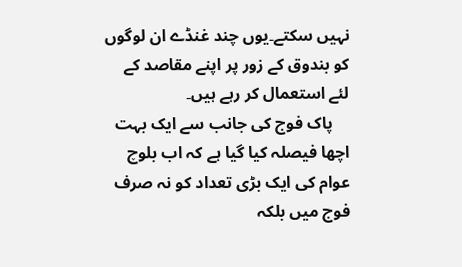نہیں سکتے۔یوں چند غنڈے ان لوگوں کو بندوق کے زور پر اپنے مقاصد کے لئے استعمال کر رہے ہیں۔
    پاک فوج کی جانب سے ایک بہت اچھا فیصلہ کیا گیا ہے کہ اب بلوچ عوام کی ایک بڑی تعداد کو نہ صرف فوج میں بلکہ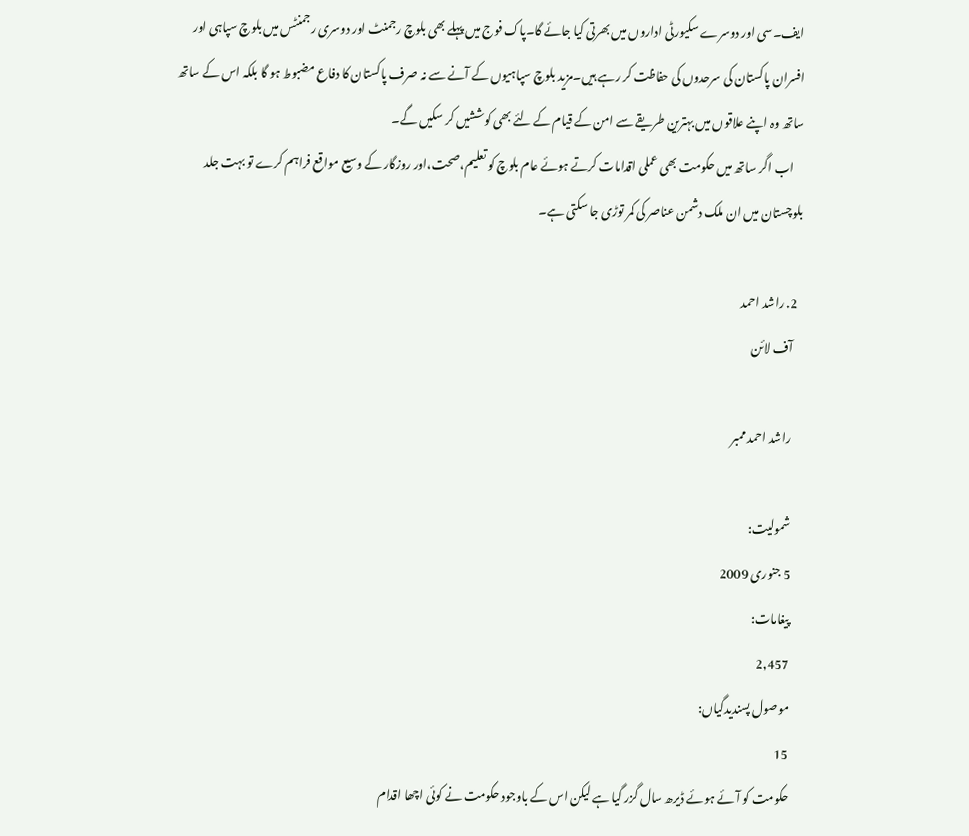ایف۔سی اور دوسرے سکیورٹی اداروں میں بھرتی کیا جائے گا۔پاک فوج میں پہلے بھی بلوچ رجمنٹ اور دوسری رجمنٹس میں بلوچ سپاہی اور افسران پاکستان کی سرحدوں کی حفاظت کر رہے ہیں۔مزید بلوچ سپاہیوں کے آنے سے نہ صرف پاکستان کا دفاع مضبوط ہو گا بلکہ اس کے ساتھ ساتھ وہ اپنے علاقوں میں بہترین طریقے سے امن کے قیام کے لئے بھی کوششیں کر سکیں گے۔
    اب اگر ساتھ میں حکومت بھی عملی اقدامات کرتے ہوئے عام بلوچ کو تعلیم،صحت،اور روزگار کے وسیع مواقع فراہم کرے تو بہت جلد بلوچستان میں ان ملک دشمن عناصر کی کمر توڑی جا سکتی ہے۔

  2. راشد احمد
    آف لائن

    راشد احمد ممبر

    شمولیت:
    5 جنوری 2009
    پیغامات:
    2,457
    موصول پسندیدگیاں:
    15
    حکومت کو آئے ہوئے ڈیرھ سال گزر گیا ہے لیکن اس کے باوجود حکومت نے کوئی اچھا اقدام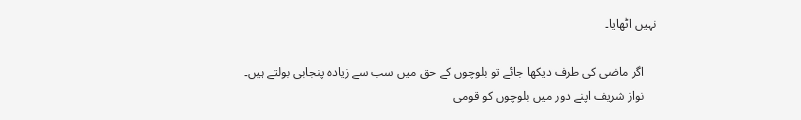نہیں اٹھایا۔

    اگر ماضی کی طرف دیکھا جائے تو بلوچوں کے حق میں سب سے زیادہ پنجابی بولتے ہیں۔
    نواز شریف اپنے دور میں بلوچوں کو قومی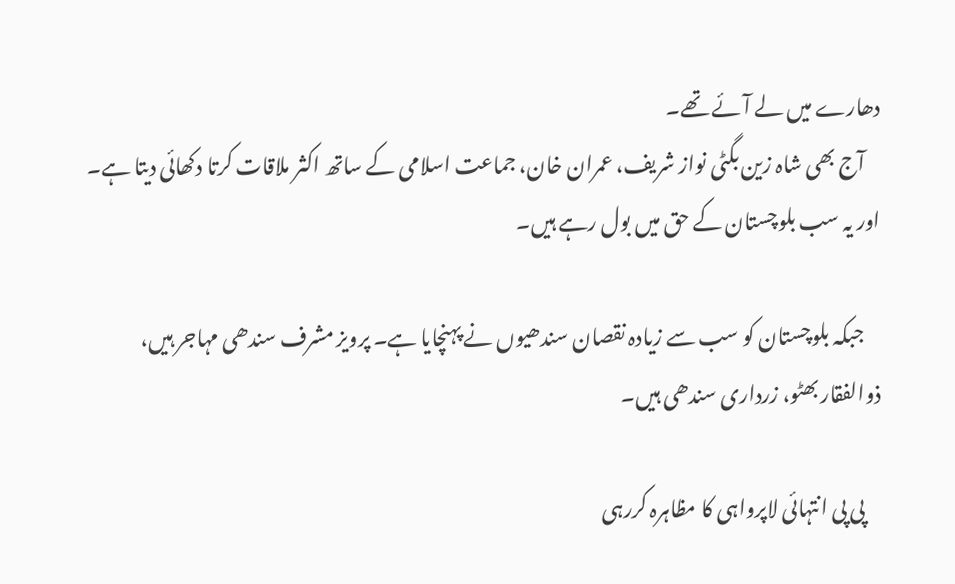دھارے میں لے آئے تھے۔
    آج بھی شاہ زین بگٹی نواز شریف، عمران خان، جماعت اسلامی کے ساتھ اکثر ملاقات کرتا دکھائی دیتا ہے۔ اور یہ سب بلوچستان کے حق میں بول رہے ہیں۔

    جبکہ بلوچستان کو سب سے زیادہ نقصان سندھیوں نے پہنچایا ہے۔ پرویز مشرف سندھی مہاجر ہیں، ذوالفقار بھٹو، زرداری سندھی ہیں۔

    پی پی انتہائی لاپرواہی کا مظاہرہ کررہی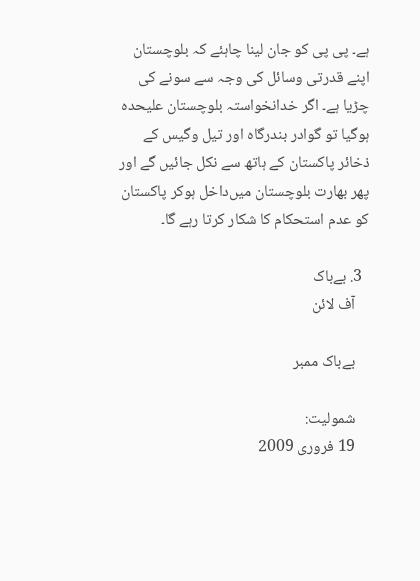ہے۔ پی پی کو جان لینا چاہئے کہ بلوچستان اپنے قدرتی وسائل کی وجہ سے سونے کی چڑیا ہے۔ اگر خدانخواستہ بلوچستان علیحدہ ہوگیا تو گوادر بندرگاہ اور تیل وگیس کے ذخائر پاکستان کے ہاتھ سے نکل جائیں گے اور پھر بھارت بلوچستان میں‌داخل ہوکر پاکستان کو عدم استحکام کا شکار کرتا رہے گا۔

  3. بےباک
    آف لائن

    بےباک ممبر

    شمولیت:
    19 فروری 2009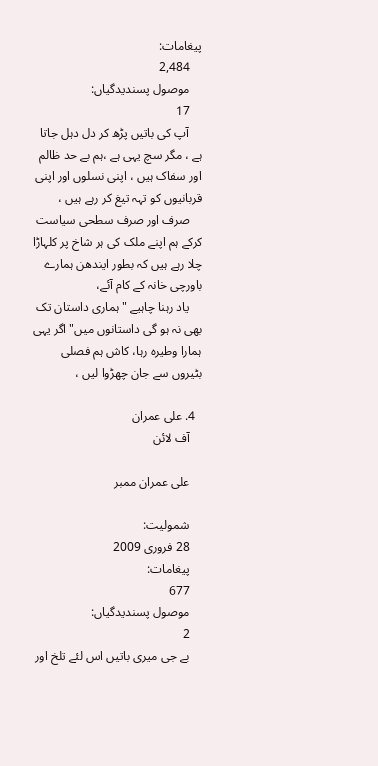پیغامات:
    2,484
    موصول پسندیدگیاں:
    17
    آپ کی باتیں پڑھ کر دل دہل جاتا ہے ، مگر سچ یہی ہے ،ہم بے حد ظالم اور سفاک ہیں ، اپنی نسلوں اور اپنی قربانیوں کو تہہ تیغ کر رہے ہیں ،
    صرف اور صرف سطحی سیاست کرکے ہم اپنے ملک کی ہر شاخ پر کلہاڑا چلا رہے ہیں کہ بطور ایندھن ہمارے باورچی خانہ کے کام آئے،
    یاد رہنا چاہیے "ہماری داستان تک بھی نہ ہو گی داستانوں میں"اگر یہی ہمارا وطیرہ رہا، کاش ہم فصلی بٹیروں سے جان چھڑوا لیں ،

  4. علی عمران
    آف لائن

    علی عمران ممبر

    شمولیت:
    28 فروری 2009
    پیغامات:
    677
    موصول پسندیدگیاں:
    2
    بے جی میری باتیں اس لئے تلخ اور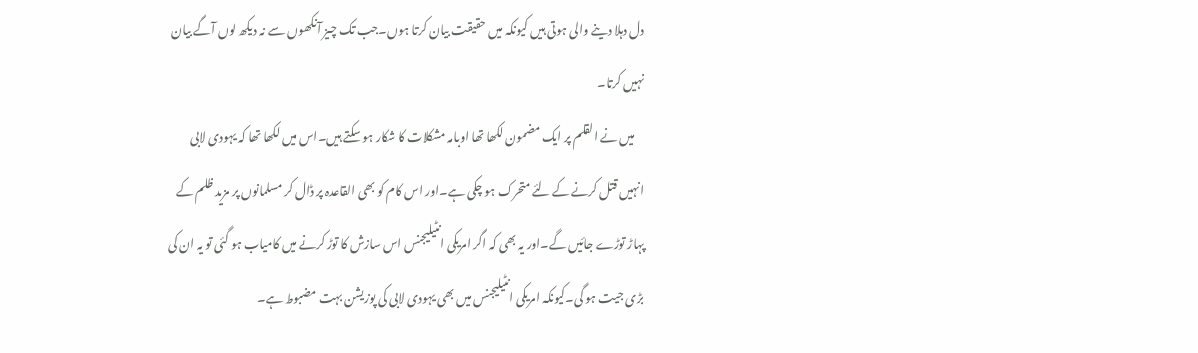دل دہلا دینے والی ہوتی ہیں کیونکہ میں حقیقت بیان کرتا ہوں۔جب تک چیز آنکھوں سے نہ دیکھ لوں آگے بیان نہیں کرتا۔
    میں نے القلم پر ایک مضمون لکھا تھا اوبامہ مشکلات کا شکار ہو سکتے ہیں۔اس میں لکھا تھا کہ یہودی لابی انہیں قتل کرنے کے لئے متحرک ہو چکی ہے۔اور اس کام کو بھی القاعدہ پر ڈال کر مسلمانوں پر مزید ظلم کے پہاڑ توڑے جائیں گے۔اور یہ بھی کہ اگر امریکی انٹیلیجنس اس سازش کا توڑ کرنے میں کامیاب ہو گئی تو یہ ان کی بڑی جیت ہو گی۔کیونکہ امریکی انٹیلیجنس میں بھی یہودی لابی کی پوزیشن بہت مضبوط ہے۔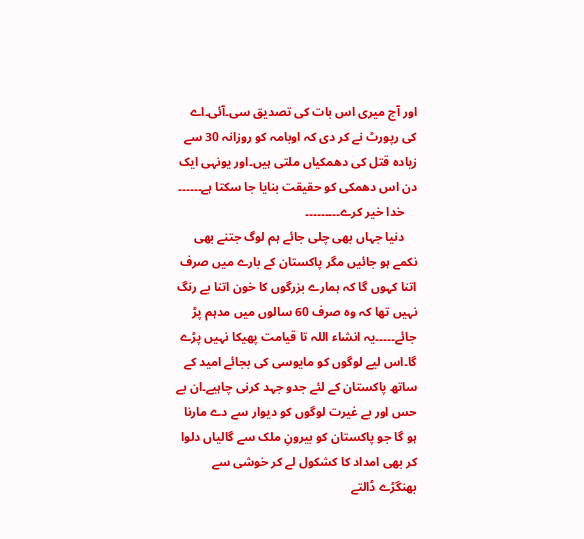اور آج میری اس بات کی تصدیق سی۔آئی۔اے کی رپورٹ نے کر دی کہ اوبامہ کو روزانہ 30 سے زیادہ قتل کی دھمکیاں ملتی ہیں۔اور یونہی ایک دن اس دھمکی کو حقیقت بنایا جا سکتا ہے۔۔۔۔۔۔
    خدا خیر کرے۔۔۔۔۔۔۔۔۔
    دنیا جہاں بھی چلی جائے ہم لوگ جتنے بھی نکمے ہو جائیں مگر پاکستان کے بارے میں صرف اتنا کہوں گا کہ ہمارے بزرگوں کا خون اتنا بے رنگ نہیں تھا کہ وہ صرف 60 سالوں میں مدہم پڑ جائے۔۔۔۔۔یہ انشاء اللہ تا قیامت پھیکا نہیں پڑے گا۔اس لیے لوگوں کو مایوسی کی بجائے امید کے ساتھ پاکستان کے لئے جدو جہد کرنی چاہیے۔ان بے حس اور بے غیرت لوگوں کو دیوار سے دے مارنا ہو گا جو پاکستان کو بیرونِ ملک سے گالیاں دلوا کر بھی امداد کا کشکول لے کر خوشی سے بھنگڑے ڈالتے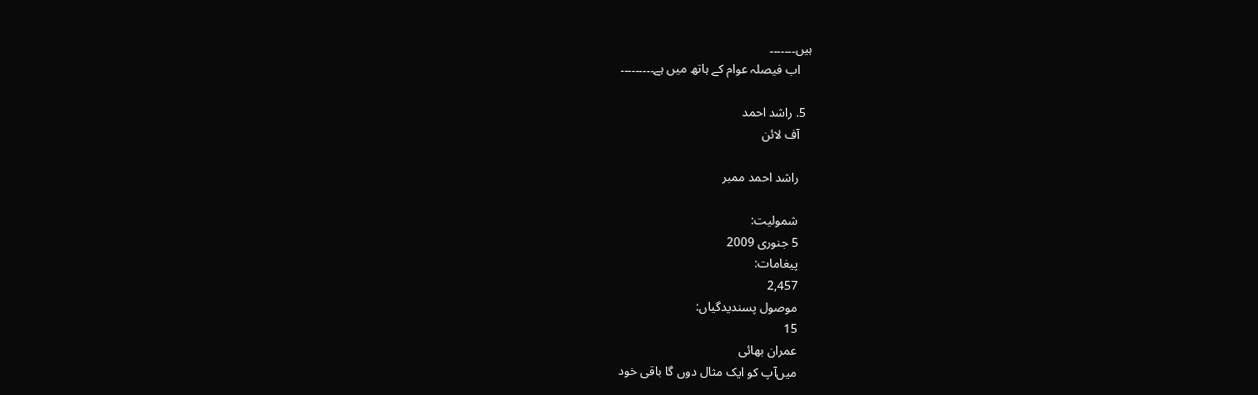ہیں۔۔۔۔۔۔۔
    اب فیصلہ عوام کے ہاتھ میں ہے۔۔۔۔۔۔۔۔۔

  5. راشد احمد
    آف لائن

    راشد احمد ممبر

    شمولیت:
    5 جنوری 2009
    پیغامات:
    2,457
    موصول پسندیدگیاں:
    15
    عمران بھائی
    میں‌آپ کو ایک مثال دوں گا باقی خود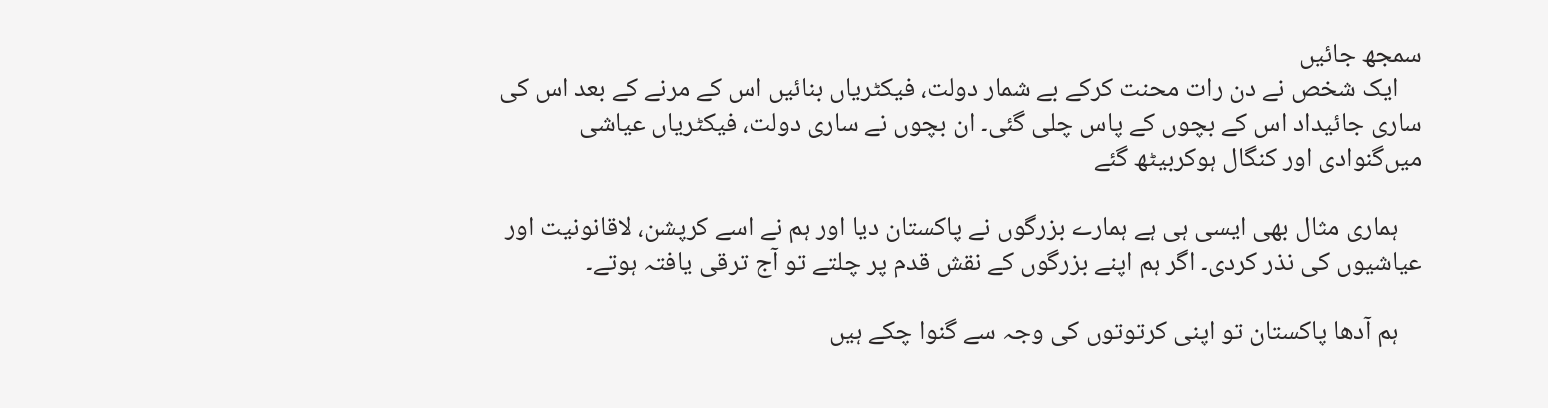سمجھ جائیں
    ایک شخص نے دن رات محنت کرکے بے شمار دولت، فیکٹریاں بنائیں اس کے مرنے کے بعد اس کی ساری جائیداد اس کے بچوں کے پاس چلی گئی۔ ان بچوں نے ساری دولت، فیکٹریاں عیاشی میں‌گنوادی اور کنگال ہوکربیٹھ گئے

    ہماری مثال بھی ایسی ہی ہے ہمارے بزرگوں نے پاکستان دیا اور ہم نے اسے کرپشن، لاقانونیت اور عیاشیوں کی نذر کردی۔ اگر ہم اپنے بزرگوں کے نقش قدم پر چلتے تو آج ترقی یافتہ ہوتے۔

    ہم آدھا پاکستان تو اپنی کرتوتوں کی وجہ سے گنوا چکے ہیں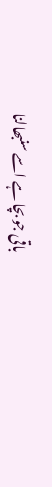باقی جو بچا ہے اسے سنبھالنا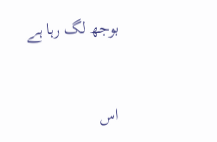بوجھ لگ رہا ہے


اس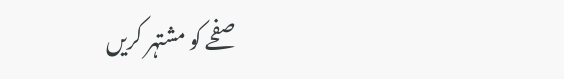صفحے کو مشتہر کریں